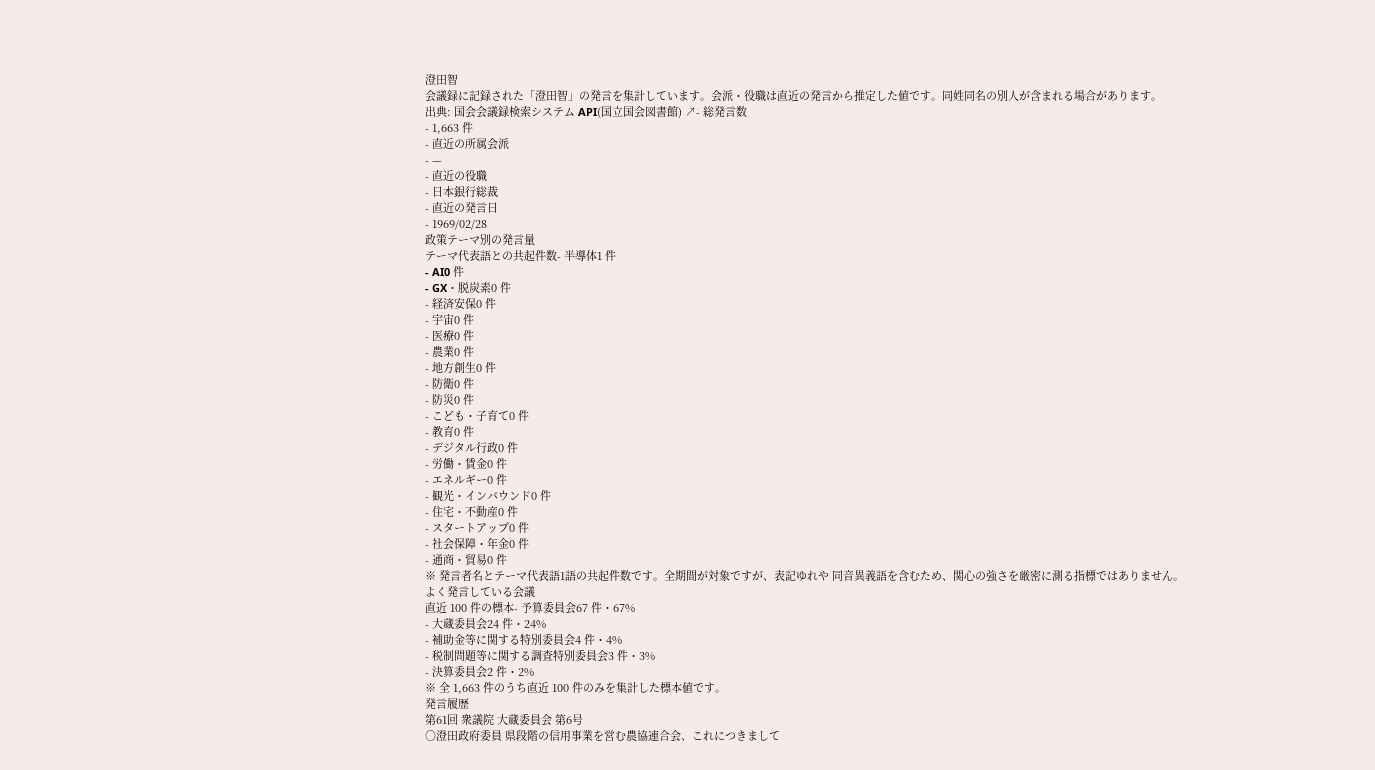澄田智
会議録に記録された「澄田智」の発言を集計しています。会派・役職は直近の発言から推定した値です。同姓同名の別人が含まれる場合があります。
出典: 国会会議録検索システム API(国立国会図書館) ↗- 総発言数
- 1,663 件
- 直近の所属会派
- —
- 直近の役職
- 日本銀行総裁
- 直近の発言日
- 1969/02/28
政策テーマ別の発言量
テーマ代表語との共起件数- 半導体1 件
- AI0 件
- GX・脱炭素0 件
- 経済安保0 件
- 宇宙0 件
- 医療0 件
- 農業0 件
- 地方創生0 件
- 防衛0 件
- 防災0 件
- こども・子育て0 件
- 教育0 件
- デジタル行政0 件
- 労働・賃金0 件
- エネルギー0 件
- 観光・インバウンド0 件
- 住宅・不動産0 件
- スタートアップ0 件
- 社会保障・年金0 件
- 通商・貿易0 件
※ 発言者名とテーマ代表語1語の共起件数です。全期間が対象ですが、表記ゆれや 同音異義語を含むため、関心の強さを厳密に測る指標ではありません。
よく発言している会議
直近 100 件の標本- 予算委員会67 件・67%
- 大蔵委員会24 件・24%
- 補助金等に関する特別委員会4 件・4%
- 税制問題等に関する調査特別委員会3 件・3%
- 決算委員会2 件・2%
※ 全 1,663 件のうち直近 100 件のみを集計した標本値です。
発言履歴
第61回 衆議院 大蔵委員会 第6号
○澄田政府委員 県段階の信用事業を営む農協連合会、これにつきまして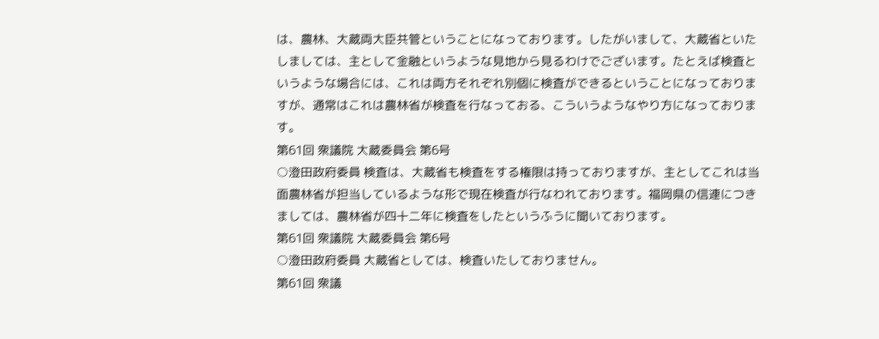は、農林、大蔵両大臣共管ということになっております。したがいまして、大蔵省といたしましては、主として金融というような見地から見るわけでございます。たとえば検査というような場合には、これは両方それぞれ別個に検査ができるということになっておりますが、通常はこれは農林省が検査を行なっておる、こういうようなやり方になっております。
第61回 衆議院 大蔵委員会 第6号
○澄田政府委員 検査は、大蔵省も検査をする権限は持っておりますが、主としてこれは当面農林省が担当しているような形で現在検査が行なわれております。福岡県の信連につきましては、農林省が四十二年に検査をしたというふうに聞いております。
第61回 衆議院 大蔵委員会 第6号
○澄田政府委員 大蔵省としては、検査いたしておりません。
第61回 衆議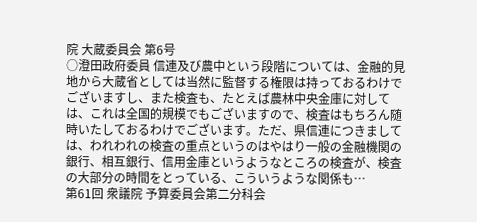院 大蔵委員会 第6号
○澄田政府委員 信連及び農中という段階については、金融的見地から大蔵省としては当然に監督する権限は持っておるわけでございますし、また検査も、たとえば農林中央金庫に対しては、これは全国的規模でもございますので、検査はもちろん随時いたしておるわけでございます。ただ、県信連につきましては、われわれの検査の重点というのはやはり一般の金融機関の銀行、相互銀行、信用金庫というようなところの検査が、検査の大部分の時間をとっている、こういうような関係も…
第61回 衆議院 予算委員会第二分科会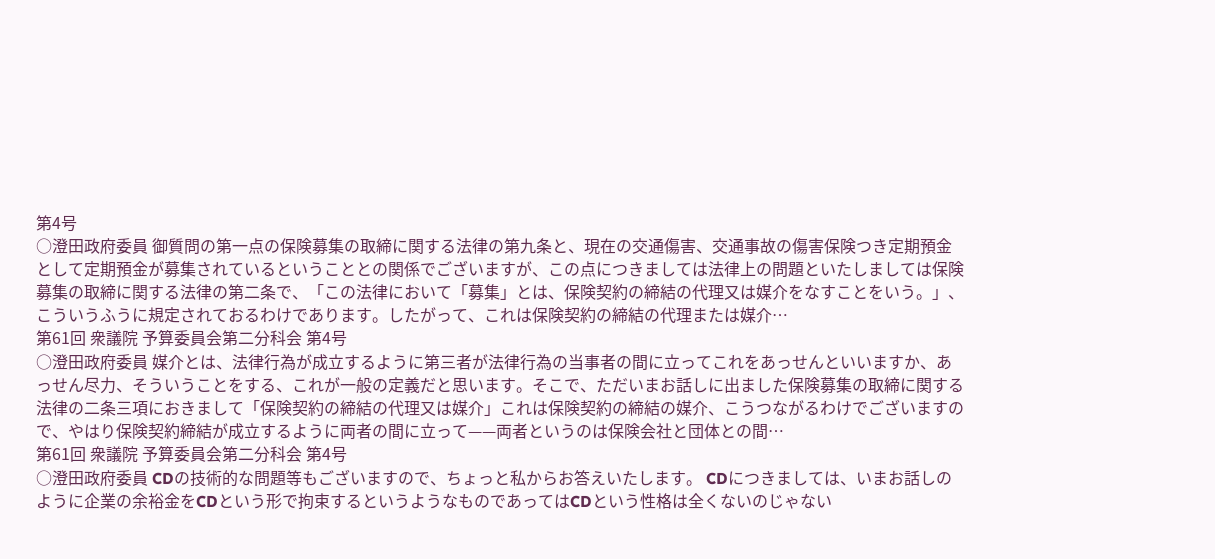第4号
○澄田政府委員 御質問の第一点の保険募集の取締に関する法律の第九条と、現在の交通傷害、交通事故の傷害保険つき定期預金として定期預金が募集されているということとの関係でございますが、この点につきましては法律上の問題といたしましては保険募集の取締に関する法律の第二条で、「この法律において「募集」とは、保険契約の締結の代理又は媒介をなすことをいう。」、こういうふうに規定されておるわけであります。したがって、これは保険契約の締結の代理または媒介…
第61回 衆議院 予算委員会第二分科会 第4号
○澄田政府委員 媒介とは、法律行為が成立するように第三者が法律行為の当事者の間に立ってこれをあっせんといいますか、あっせん尽力、そういうことをする、これが一般の定義だと思います。そこで、ただいまお話しに出ました保険募集の取締に関する法律の二条三項におきまして「保険契約の締結の代理又は媒介」これは保険契約の締結の媒介、こうつながるわけでございますので、やはり保険契約締結が成立するように両者の間に立って——両者というのは保険会社と団体との間…
第61回 衆議院 予算委員会第二分科会 第4号
○澄田政府委員 CDの技術的な問題等もございますので、ちょっと私からお答えいたします。 CDにつきましては、いまお話しのように企業の余裕金をCDという形で拘束するというようなものであってはCDという性格は全くないのじゃない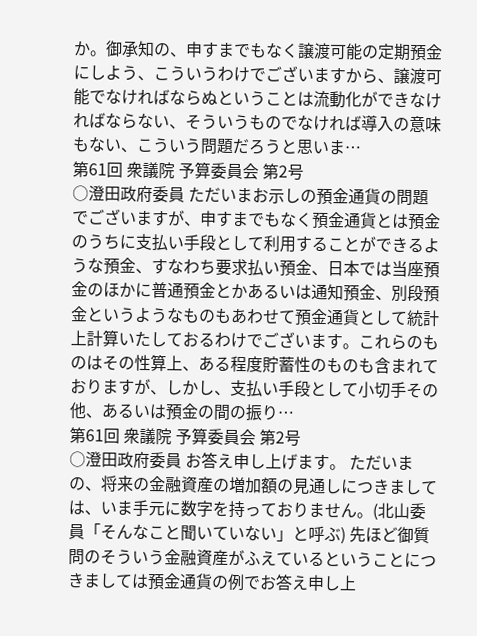か。御承知の、申すまでもなく譲渡可能の定期預金にしよう、こういうわけでございますから、譲渡可能でなければならぬということは流動化ができなければならない、そういうものでなければ導入の意味もない、こういう問題だろうと思いま…
第61回 衆議院 予算委員会 第2号
○澄田政府委員 ただいまお示しの預金通貨の問題でございますが、申すまでもなく預金通貨とは預金のうちに支払い手段として利用することができるような預金、すなわち要求払い預金、日本では当座預金のほかに普通預金とかあるいは通知預金、別段預金というようなものもあわせて預金通貨として統計上計算いたしておるわけでございます。これらのものはその性算上、ある程度貯蓄性のものも含まれておりますが、しかし、支払い手段として小切手その他、あるいは預金の間の振り…
第61回 衆議院 予算委員会 第2号
○澄田政府委員 お答え申し上げます。 ただいまの、将来の金融資産の増加額の見通しにつきましては、いま手元に数字を持っておりません。(北山委員「そんなこと聞いていない」と呼ぶ) 先ほど御質問のそういう金融資産がふえているということにつきましては預金通貨の例でお答え申し上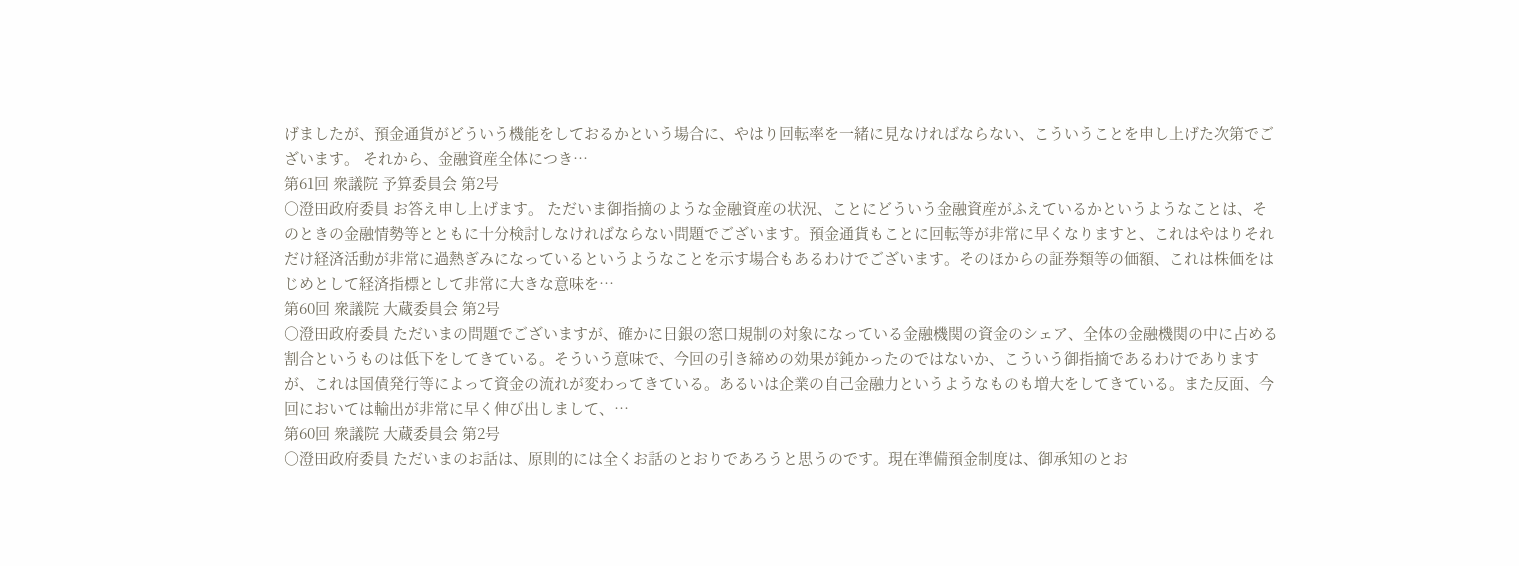げましたが、預金通貨がどういう機能をしておるかという場合に、やはり回転率を一緒に見なければならない、こういうことを申し上げた次第でございます。 それから、金融資産全体につき…
第61回 衆議院 予算委員会 第2号
○澄田政府委員 お答え申し上げます。 ただいま御指摘のような金融資産の状況、ことにどういう金融資産がふえているかというようなことは、そのときの金融情勢等とともに十分検討しなければならない問題でございます。預金通貨もことに回転等が非常に早くなりますと、これはやはりそれだけ経済活動が非常に過熱ぎみになっているというようなことを示す場合もあるわけでございます。そのほからの証券類等の価額、これは株価をはじめとして経済指標として非常に大きな意味を…
第60回 衆議院 大蔵委員会 第2号
○澄田政府委員 ただいまの問題でございますが、確かに日銀の窓口規制の対象になっている金融機関の資金のシェア、全体の金融機関の中に占める割合というものは低下をしてきている。そういう意味で、今回の引き締めの効果が鈍かったのではないか、こういう御指摘であるわけでありますが、これは国債発行等によって資金の流れが変わってきている。あるいは企業の自己金融力というようなものも増大をしてきている。また反面、今回においては輸出が非常に早く伸び出しまして、…
第60回 衆議院 大蔵委員会 第2号
○澄田政府委員 ただいまのお話は、原則的には全くお話のとおりであろうと思うのです。現在準備預金制度は、御承知のとお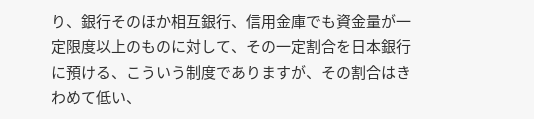り、銀行そのほか相互銀行、信用金庫でも資金量が一定限度以上のものに対して、その一定割合を日本銀行に預ける、こういう制度でありますが、その割合はきわめて低い、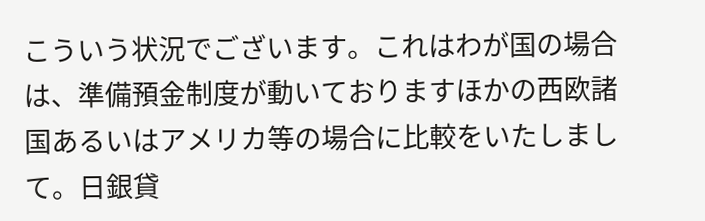こういう状況でございます。これはわが国の場合は、準備預金制度が動いておりますほかの西欧諸国あるいはアメリカ等の場合に比較をいたしまして。日銀貸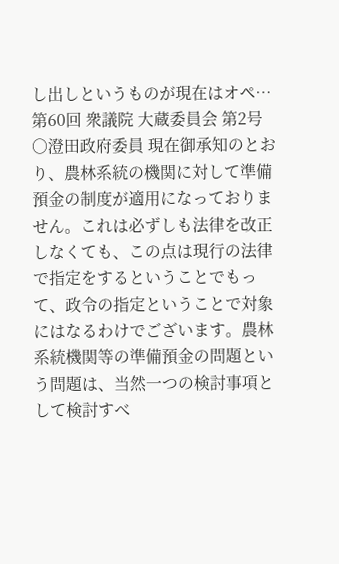し出しというものが現在はオペ…
第60回 衆議院 大蔵委員会 第2号
○澄田政府委員 現在御承知のとおり、農林系統の機関に対して準備預金の制度が適用になっておりません。これは必ずしも法律を改正しなくても、この点は現行の法律で指定をするということでもって、政令の指定ということで対象にはなるわけでございます。農林系統機関等の準備預金の問題という問題は、当然一つの検討事項として検討すべ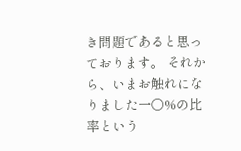き問題であると思っております。 それから、いまお触れになりました一〇%の比率という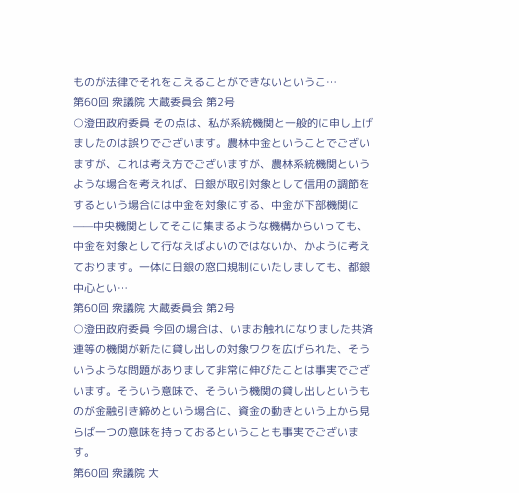ものが法律でそれをこえることができないというこ…
第60回 衆議院 大蔵委員会 第2号
○澄田政府委員 その点は、私が系統機関と一般的に申し上げましたのは誤りでございます。農林中金ということでございますが、これは考え方でございますが、農林系統機関というような場合を考えれば、日銀が取引対象として信用の調節をするという場合には中金を対象にする、中金が下部機関に——中央機関としてそこに集まるような機構からいっても、中金を対象として行なえばよいのではないか、かように考えております。一体に日銀の窓口規制にいたしましても、都銀中心とい…
第60回 衆議院 大蔵委員会 第2号
○澄田政府委員 今回の場合は、いまお触れになりました共済連等の機関が新たに貸し出しの対象ワクを広げられた、そういうような問題がありまして非常に伸びたことは事実でございます。そういう意味で、そういう機関の貸し出しというものが金融引き締めという場合に、資金の動きという上から見らば一つの意味を持っておるということも事実でございます。
第60回 衆議院 大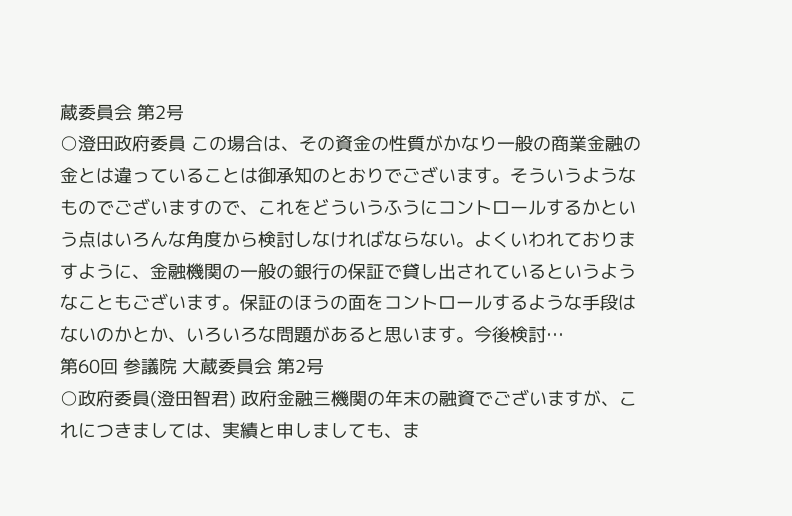蔵委員会 第2号
○澄田政府委員 この場合は、その資金の性質がかなり一般の商業金融の金とは違っていることは御承知のとおりでございます。そういうようなものでございますので、これをどういうふうにコントロールするかという点はいろんな角度から検討しなければならない。よくいわれておりますように、金融機関の一般の銀行の保証で貸し出されているというようなこともございます。保証のほうの面をコントロールするような手段はないのかとか、いろいろな問題があると思います。今後検討…
第60回 参議院 大蔵委員会 第2号
○政府委員(澄田智君) 政府金融三機関の年末の融資でございますが、これにつきましては、実績と申しましても、ま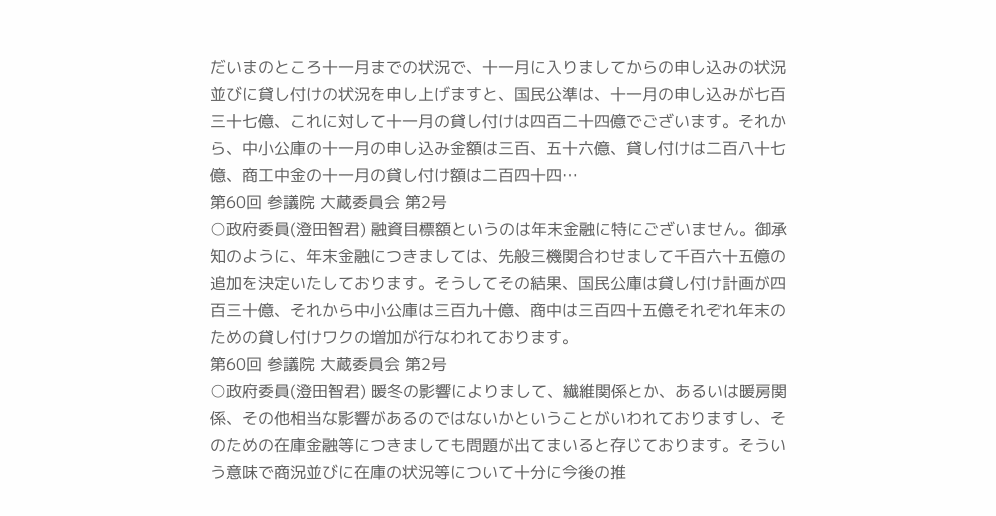だいまのところ十一月までの状況で、十一月に入りましてからの申し込みの状況並びに貸し付けの状況を申し上げますと、国民公準は、十一月の申し込みが七百三十七億、これに対して十一月の貸し付けは四百二十四億でございます。それから、中小公庫の十一月の申し込み金額は三百、五十六億、貸し付けは二百八十七億、商工中金の十一月の貸し付け額は二百四十四…
第60回 参議院 大蔵委員会 第2号
○政府委員(澄田智君) 融資目標額というのは年末金融に特にございません。御承知のように、年末金融につきましては、先般三機関合わせまして千百六十五億の追加を決定いたしております。そうしてその結果、国民公庫は貸し付け計画が四百三十億、それから中小公庫は三百九十億、商中は三百四十五億それぞれ年末のための貸し付けワクの増加が行なわれております。
第60回 参議院 大蔵委員会 第2号
○政府委員(澄田智君) 暖冬の影響によりまして、繊維関係とか、あるいは暖房関係、その他相当な影響があるのではないかということがいわれておりますし、そのための在庫金融等につきましても問題が出てまいると存じております。そういう意味で商況並びに在庫の状況等について十分に今後の推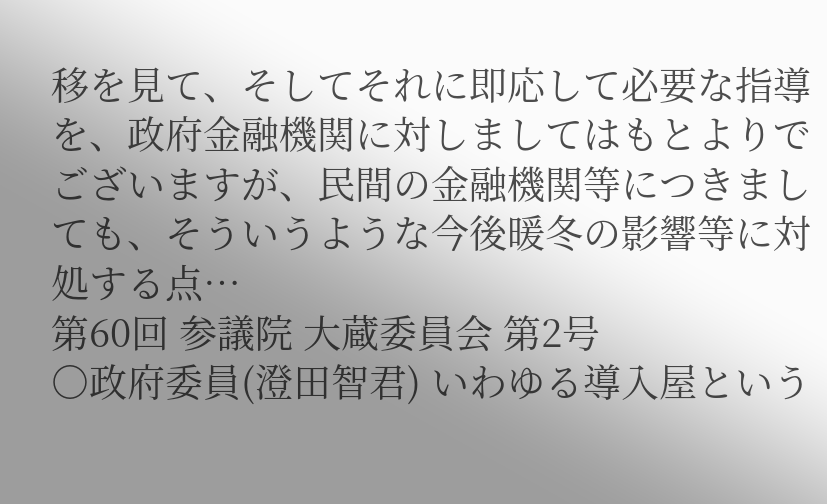移を見て、そしてそれに即応して必要な指導を、政府金融機関に対しましてはもとよりでございますが、民間の金融機関等につきましても、そういうような今後暖冬の影響等に対処する点…
第60回 参議院 大蔵委員会 第2号
○政府委員(澄田智君) いわゆる導入屋という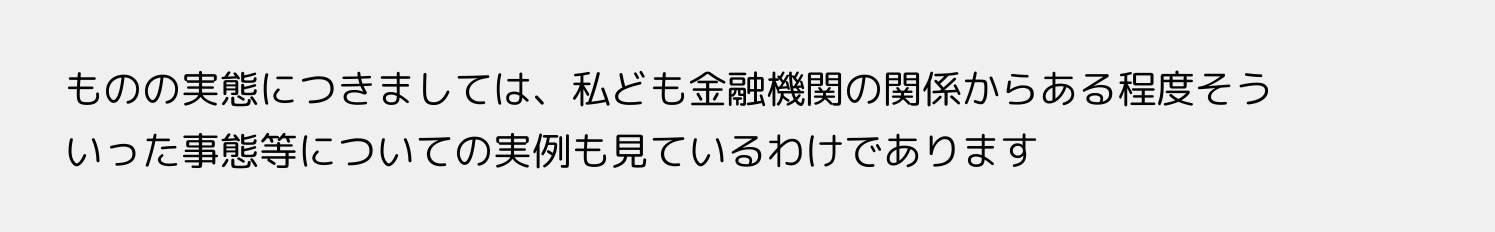ものの実態につきましては、私ども金融機関の関係からある程度そういった事態等についての実例も見ているわけであります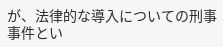が、法律的な導入についての刑事事件とい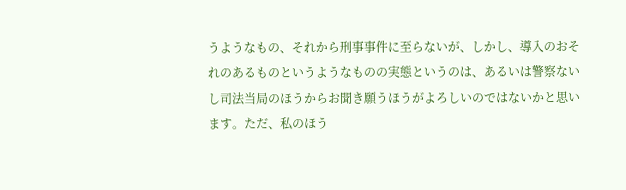うようなもの、それから刑事事件に至らないが、しかし、導入のおそれのあるものというようなものの実態というのは、あるいは警察ないし司法当局のほうからお聞き願うほうがよろしいのではないかと思います。ただ、私のほう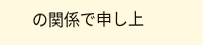の関係で申し上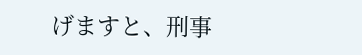げますと、刑事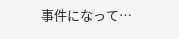事件になって…